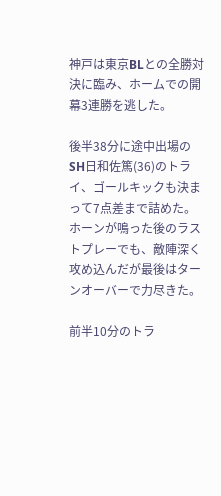神戸は東京BLとの全勝対決に臨み、ホームでの開幕3連勝を逃した。

後半38分に途中出場のSH日和佐篤(36)のトライ、ゴールキックも決まって7点差まで詰めた。ホーンが鳴った後のラストプレーでも、敵陣深く攻め込んだが最後はターンオーバーで力尽きた。

前半10分のトラ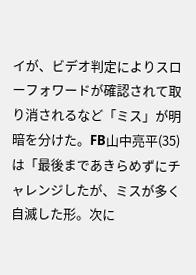イが、ビデオ判定によりスローフォワードが確認されて取り消されるなど「ミス」が明暗を分けた。FB山中亮平(35)は「最後まであきらめずにチャレンジしたが、ミスが多く自滅した形。次に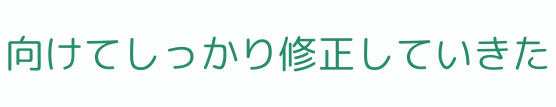向けてしっかり修正していきた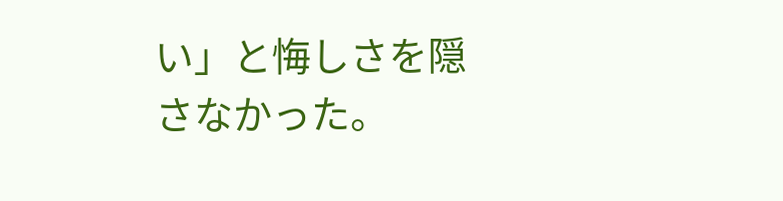い」と悔しさを隠さなかった。